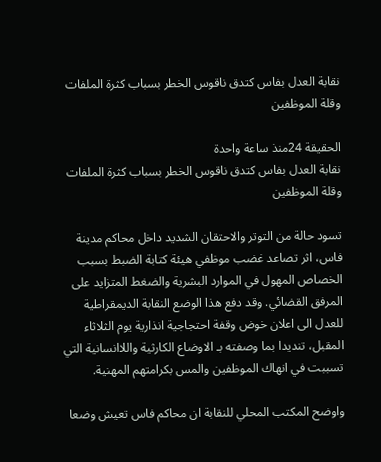نقابة العدل بفاس كتدق ناقوس الخطر بسباب كثرة الملفات وقلة الموظفين

الحقيقة 24منذ ساعة واحدة
نقابة العدل بفاس كتدق ناقوس الخطر بسباب كثرة الملفات وقلة الموظفين

تسود حالة من التوتر والاحتقان الشديد داخل محاكم مدينة فاس، اثر تصاعد غضب موظفي هيئة كتابة الضبط بسبب الخصاص المهول في الموارد البشرية والضغط المتزايد على المرفق القضائي. وقد دفع هذا الوضع النقابة الديمقراطية للعدل الى اعلان خوض وقفة احتجاجية انذارية يوم الثلاثاء المقبل، تنديدا بما وصفته بـ الاوضاع الكارثية واللاانسانية التي تسببت في انهاك الموظفين والمس بكرامتهم المهنية.

واوضح المكتب المحلي للنقابة ان محاكم فاس تعيش وضعا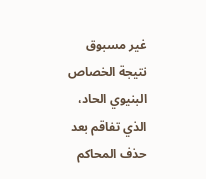غير مسبوق نتيجة الخصاص البنيوي الحاد، الذي تفاقم بعد حذف المحاكم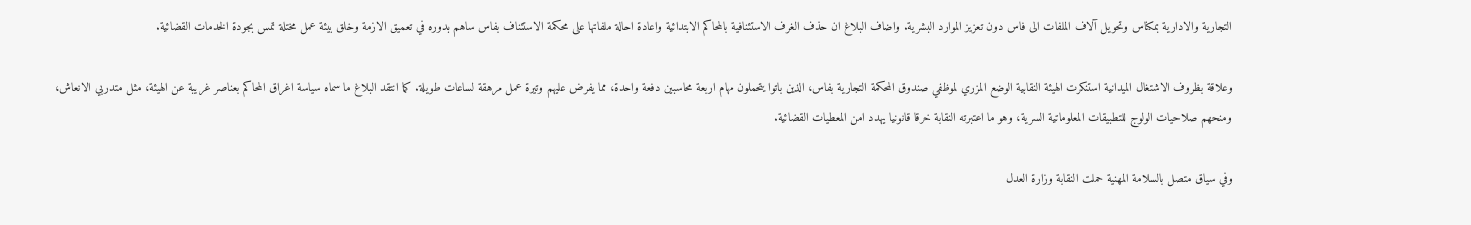التجارية والادارية بمكناس وتحويل آلاف الملفات الى فاس دون تعزيز الموارد البشرية. واضاف البلاغ ان حذف الغرف الاستئنافية بالمحاكم الابتدائية واعادة احالة ملفاتها على محكمة الاستئناف بفاس ساهم بدوره في تعميق الازمة وخلق بيئة عمل مختلة تمس بجودة الخدمات القضائية.

وعلاقة بظروف الاشتغال الميدانية استنكرت الهيئة النقابية الوضع المزري لموظفي صندوق المحكمة التجارية بفاس، الذين باتوا يتحملون مهام اربعة محاسبين دفعة واحدة، مما يفرض عليهم وتيرة عمل مرهقة لساعات طويلة. كما انتقد البلاغ ما سماه سياسة اغراق المحاكم بعناصر غريبة عن الهيئة، مثل متدربي الانعاش، ومنحهم صلاحيات الولوج للتطبيقات المعلوماتية السرية، وهو ما اعتبرته النقابة خرقا قانونيا يهدد امن المعطيات القضائية.

وفي سياق متصل بالسلامة المهنية حملت النقابة وزارة العدل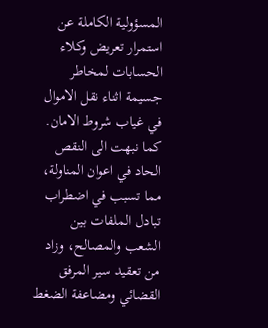المسؤولية الكاملة عن استمرار تعريض وكلاء الحسابات لمخاطر جسيمة اثناء نقل الاموال في غياب شروط الامان. كما نبهت الى النقص الحاد في اعوان المناولة، مما تسبب في اضطراب تبادل الملفات بين الشعب والمصالح، وزاد من تعقيد سير المرفق القضائي ومضاعفة الضغط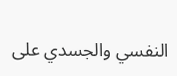النفسي والجسدي على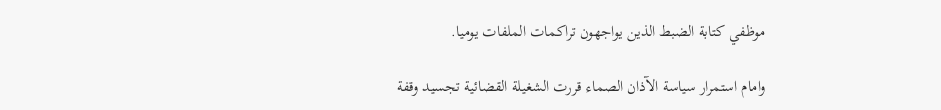موظفي كتابة الضبط الذين يواجهون تراكمات الملفات يوميا.

وامام استمرار سياسة الآذان الصماء قررت الشغيلة القضائية تجسيد وقفة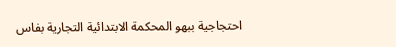احتجاجية ببهو المحكمة الابتدائية التجارية بفاس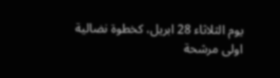يوم الثلاثاء 28 ابريل، كخطوة نضالية اولى مرشحة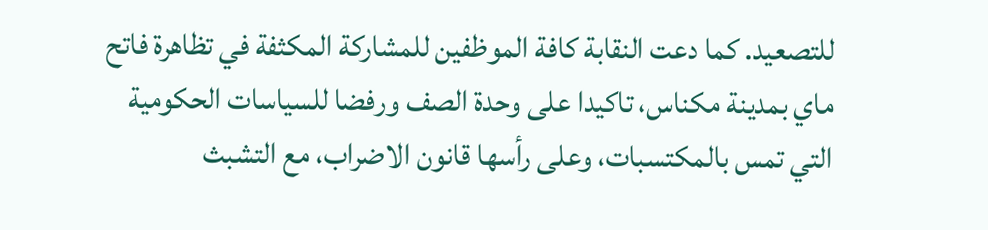للتصعيد. كما دعت النقابة كافة الموظفين للمشاركة المكثفة في تظاهرة فاتح ماي بمدينة مكناس، تاكيدا على وحدة الصف ورفضا للسياسات الحكومية التي تمس بالمكتسبات، وعلى رأسها قانون الاضراب، مع التشبث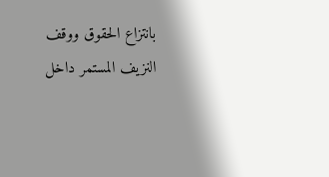بانتزاع الحقوق ووقف النزيف المستمر داخل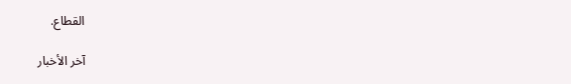القطاع.

آخر الأخبار